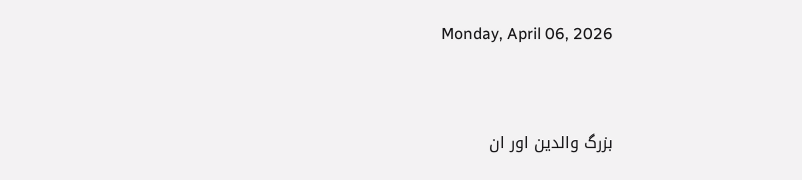Monday, April 06, 2026


بزرگ والدین اور ان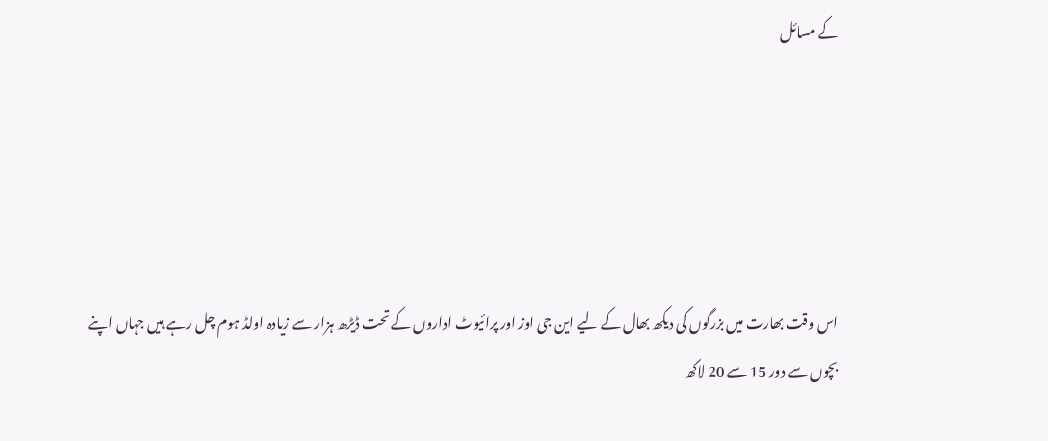کے مسائل





اس وقت بھارت میں بزرگوں کی دیکھ بھال کے لیے این جی اوز اور پرائیوٹ اداروں کے تحت ڈیڑھ ہزار سے زیادہ اولڈ ہوم چل رہے ہیں جہاں اپنے بچوں سے دور 15 سے 20 لاکھ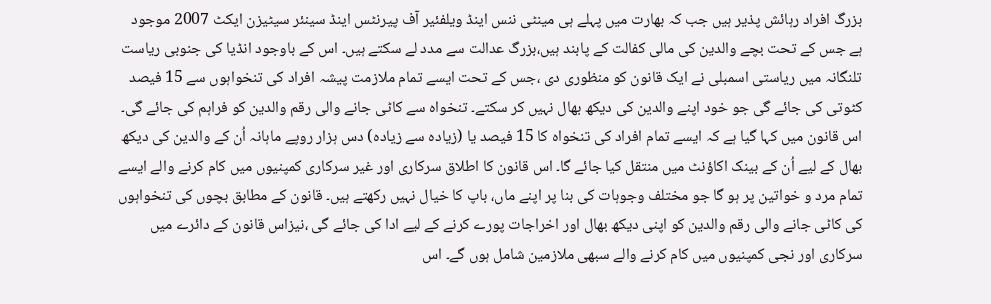بزرگ افراد رہائش پذیر ہیں جب کہ بھارت میں پہلے ہی مینٹی ننس اینڈ ویلفئیر آف پیرنٹس اینڈ سینئر سیٹیزن ایکٹ 2007 موجود ہے جس کے تحت بچے والدین کی مالی کفالت کے پابند ہیں،بزرگ عدالت سے مدد لے سکتے ہیں۔ اس کے باوجود انڈیا کی جنوبی ریاست تلنگانہ میں ریاستی اسمبلی نے ایک قانون کو منظوری دی ،جس کے تحت ایسے تمام ملازمت پیشہ افراد کی تنخواہوں سے 15 فیصد کٹوتی کی جائے گی جو خود اپنے والدین کی دیکھ بھال نہیں کر سکتے۔ تنخواہ سے کاٹی جانے والی رقم والدین کو فراہم کی جائے گی۔ اس قانون میں کہا گیا ہے کہ ایسے تمام افراد کی تنخواہ کا 15 فیصد یا (زیادہ سے زیادہ) دس ہزار روپے ماہانہ اُن کے والدین کی دیکھ بھال کے لیے اُن کے بینک اکاؤنٹ میں منتقل کیا جائے گا۔ اس قانون کا اطلاق سرکاری اور غیر سرکاری کمپنیوں میں کام کرنے والے ایسے تمام مرد و خواتین پر ہو گا جو مختلف وجوہات کی بنا پر اپنے ماں، باپ کا خیال نہیں رکھتے ہیں۔ قانون کے مطابق بچوں کی تنخواہوں کی کاٹی جانے والی رقم والدین کو اپنی دیکھ بھال اور اخراجات پورے کرنے کے لیے ادا کی جائے گی ،نیزاس قانون کے دائرے میں سرکاری اور نجی کمپنیوں میں کام کرنے والے سبھی ملازمین شامل ہوں گے۔ اس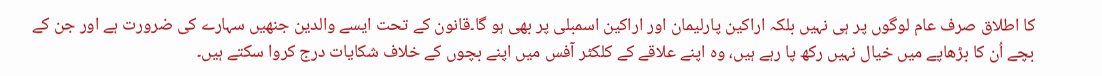کا اطلاق صرف عام لوگوں پر ہی نہیں بلکہ اراکین پارلیمان اور اراکین اسمبلی پر بھی ہو گا۔قانون کے تحت ایسے والدین جنھیں سہارے کی ضرورت ہے اور جن کے بچے اُن کا بڑھاپے میں خیال نہیں رکھ پا رہے ہیں، وہ اپنے علاقے کے کلکٹر آفس میں اپنے بچوں کے خلاف شکایات درج کروا سکتے ہیں۔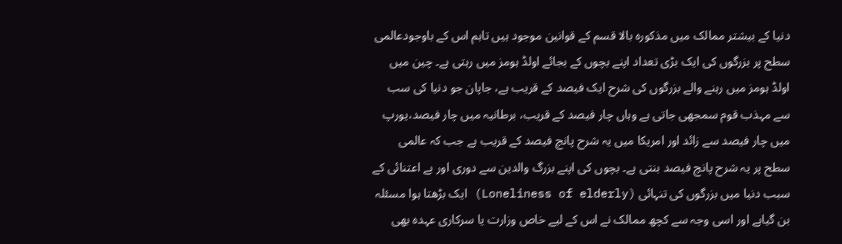دنیا کے بیشتر ممالک میں مذکورہ بالا قسم کے قوانین موجود ہیں تاہم اس کے باوجودعالمی سطح پر بزرگوں کی ایک بڑی تعداد اپنے بچوں کے بجائے اولڈ ہومز میں رہتی ہے۔ چین میں اولڈ ہومز میں رہنے والے بزرگوں کی شرح ایک فیصد کے قریب ہے، جاپان جو دنیا کی سب سے مہذب قوم سمجھی جاتی ہے وہاں چار فیصد کے قریب، برطانیہ میں چار فیصد،یورپ میں چار فیصد سے زائد اور امریکا میں یہ شرح پانچ فیصد کے قریب ہے جب کہ عالمی سطح پر یہ شرح پانچ فیصد بنتی ہے۔ بچوں کی اپنے بزرگ والدین سے دوری اور بے اعتنائی کے سبب دنیا میں بزرگوں کی تنہائی (Loneliness of elderly) ایک بڑھتا ہوا مسئلہ بن گیاہے اور اسی وجہ سے کچھ ممالک نے اس کے لیے خاص وزارت یا سرکاری عہدہ بھی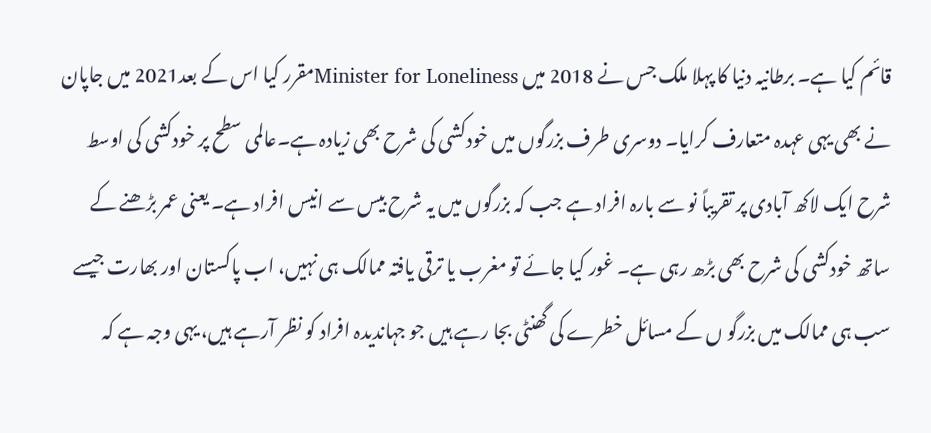قائم کیا ہے۔ برطانیہ دنیا کا پہلا ملک جس نے 2018 میں Minister for Lonelinessمقرر کیا اس کے بعد2021 میں جاپان نے بھی یہی عہدہ متعارف کرایا۔ دوسری طرف بزرگوں میں خودکشی کی شرح بھی زیادہ ہے۔عالمی سطح پر خودکشی کی اوسط شرح ایک لاکھ آبادی پر تقریباً نو سے بارہ افراد ہے جب کہ بزرگوں میں یہ شرح بیس سے انیس افراد ہے۔ یعنی عمر بڑھنے کے ساتھ خودکشی کی شرح بھی بڑھ رہی ہے۔ غور کیا جائے تو مغرب یا ترقی یافتہ ممالک ہی نہیں، اب پاکستان اور بھارت جیسے سب ہی ممالک میں بزرگو ں کے مسائل خطرے کی گھنٹی بجا رہے ہیں جو جہاندیدہ افراد کو نظر آرہے ہیں، یہی وجہ ہے کہ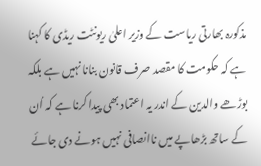مذکورہ بھارتی ریاست کے وزیر اعلیٰ ریونٹت ریڈی کا کہنا ہے کہ حکومت کا مقصد صرف قانون بنانا نہیں ہے بلکہ بوڑھے والدین کے اندر یہ اعتماد بھی پیدا کرنا ہے کہ اُن کے ساتھ بڑھاپے میں ناانصافی نہیں ہونے دی جائے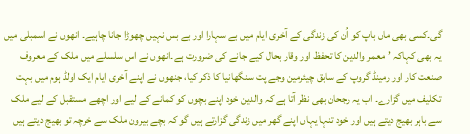گی۔کسی بھی ماں باپ کو اُن کی زندگی کے آخری ایام میں بے سہارا اور بے بس نہیں چھوڑا جانا چاہیے۔ انھوں نے اسمبلی میں یہ بھی کہاکہ ’معمر والدین کا تحفظ اور وقار بحال کیے جانے کی ضرورت ہے۔انھوں نے اس سلسلے میں ملک کے معروف صنعت کار اور رمینڈ گروپ کے سابق چیئرمین وجے پت سنگھانیا کا ذکر کیا، جنھوں نے اپنے آخری ایام ایک اولڈ ہوم میں بہت تکلیف میں گزارے۔ اب یہ رجحان بھی نظر آتا ہے کہ والدین خود اپنے بچوں کو کمانے کے لیے اور اچھے مستقبل کے لیے ملک سے باہر بھیج دیتے ہیں اور خود تنہا یہاں اپنے گھر میں زندگی گزارتے ہیں گو کہ بچے بیرون ملک سے خرچہ تو بھیج دیتے ہیں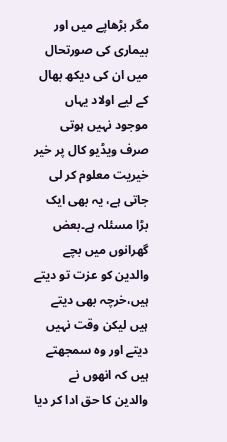مگر بڑھاپے میں اور بیماری کی صورتحال میں ان کی دیکھ بھال کے لیے اولاد یہاں موجود نہیں ہوتی صرف ویڈیو کال پر خیر خیریت معلوم کر لی جاتی ہے، یہ بھی ایک بڑا مسئلہ ہے۔بعض گھرانوں میں بچے والدین کو عزت تو دیتے ہیں،خرچہ بھی دیتے ہیں لیکن وقت نہیں دیتے اور وہ سمجھتے ہیں کہ انھوں نے والدین کا حق ادا کر دیا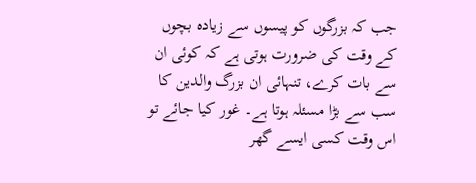جب کہ بزرگوں کو پیسوں سے زیادہ بچوں کے وقت کی ضرورت ہوتی ہے کہ کوئی ان سے بات کرے، تنہائی ان بزرگ والدین کا سب سے بڑا مسئلہ ہوتا ہے۔ غور کیا جائے تو اس وقت کسی ایسے گھر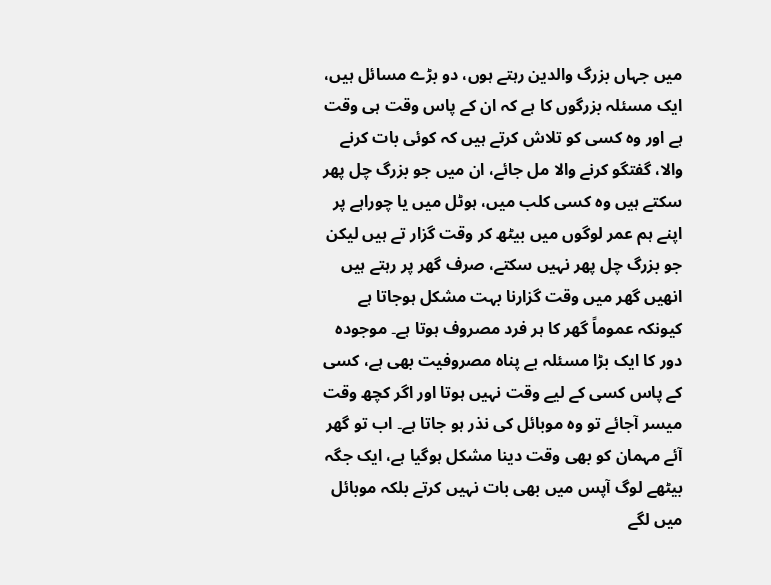میں جہاں بزرگ والدین رہتے ہوں، دو بڑے مسائل ہیں، ایک مسئلہ بزرگوں کا ہے کہ ان کے پاس وقت ہی وقت ہے اور وہ کسی کو تلاش کرتے ہیں کہ کوئی بات کرنے والا، گفتگو کرنے والا مل جائے، ان میں جو بزرگ چل پھر سکتے ہیں وہ کسی کلب میں، ہوٹل میں یا چوراہے پر اپنے ہم عمر لوگوں میں بیٹھ کر وقت گزار تے ہیں لیکن جو بزرگ چل پھر نہیں سکتے، صرف گھر پر رہتے ہیں انھیں گھر میں وقت گزارنا بہت مشکل ہوجاتا ہے کیونکہ عموماً گھر کا ہر فرد مصروف ہوتا ہے۔ موجودہ دور کا ایک بڑا مسئلہ بے پناہ مصروفیت بھی ہے، کسی کے پاس کسی کے لیے وقت نہیں ہوتا اور اگر کچھ وقت میسر آجائے تو وہ موبائل کی نذر ہو جاتا ہے۔ اب تو گھر آئے مہمان کو بھی وقت دینا مشکل ہوگیا ہے، ایک جگہ بیٹھے لوگ آپس میں بھی بات نہیں کرتے بلکہ موبائل میں لگے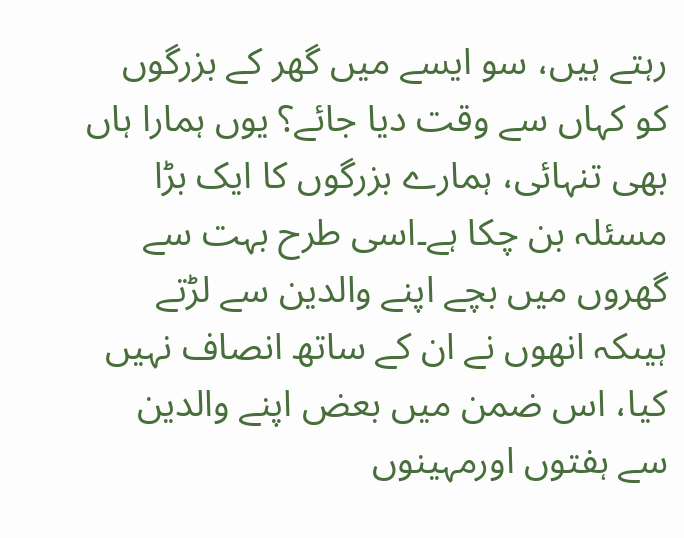رہتے ہیں، سو ایسے میں گھر کے بزرگوں کو کہاں سے وقت دیا جائے؟ یوں ہمارا ہاں بھی تنہائی، ہمارے بزرگوں کا ایک بڑا مسئلہ بن چکا ہے۔اسی طرح بہت سے گھروں میں بچے اپنے والدین سے لڑتے ہیںکہ انھوں نے ان کے ساتھ انصاف نہیں کیا، اس ضمن میں بعض اپنے والدین سے ہفتوں اورمہینوں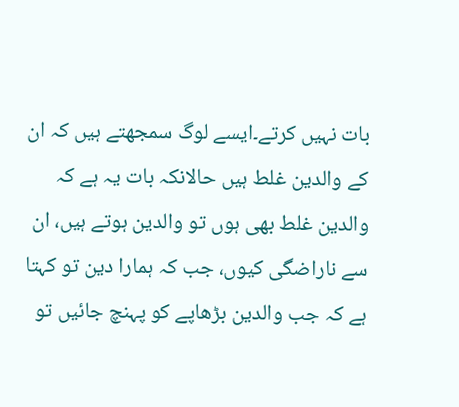بات نہیں کرتے۔ایسے لوگ سمجھتے ہیں کہ ان کے والدین غلط ہیں حالانکہ بات یہ ہے کہ والدین غلط بھی ہوں تو والدین ہوتے ہیں، ان سے ناراضگی کیوں، جب کہ ہمارا دین تو کہتا ہے کہ جب والدین بڑھاپے کو پہنچ جائیں تو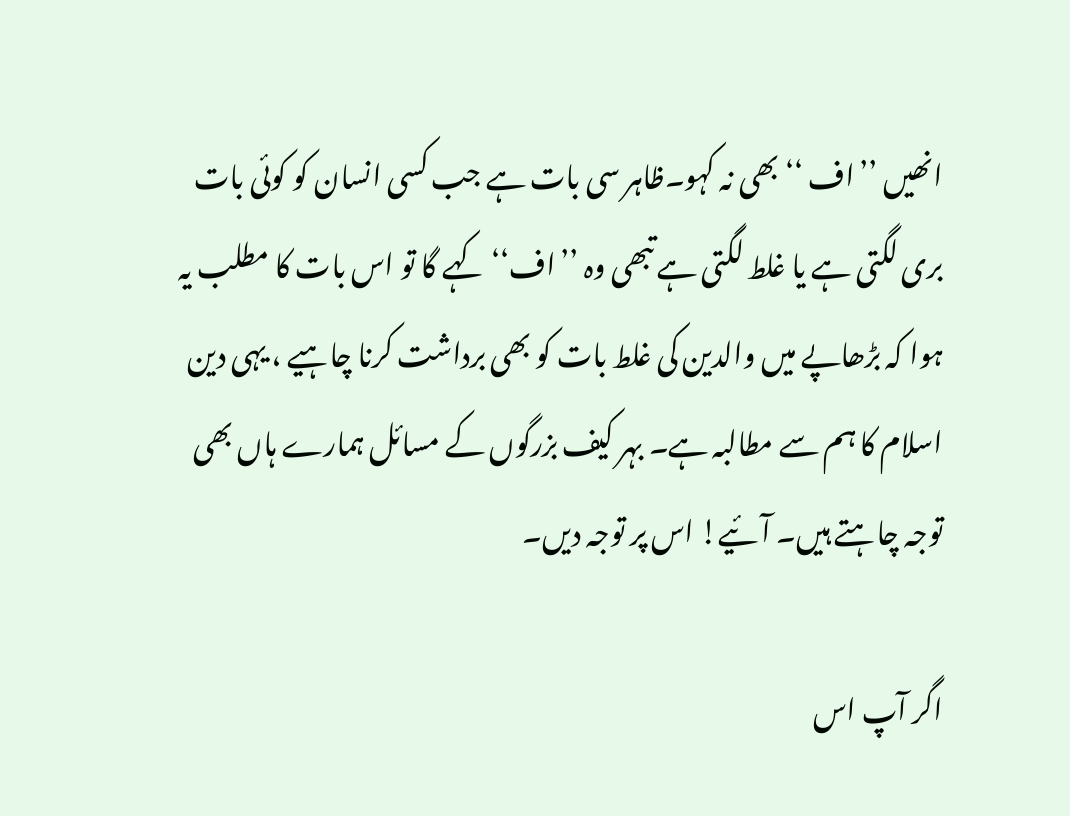انھیں ’’اف ‘‘ بھی نہ کہو۔ظاہر سی بات ہے جب کسی انسان کو کوئی بات بری لگتی ہے یا غلط لگتی ہے تبھی وہ ’’اف‘‘ کہے گا تو اس بات کا مطلب یہ ہوا کہ بڑھاپے میں والدین کی غلط بات کو بھی برداشت کرنا چاہیے ، یہی دین اسلام کا ہم سے مطالبہ ہے۔ بہر کیف بزرگوں کے مسائل ہمارے ہاں بھی توجہ چاہتے ہیں۔ آئیے! اس پر توجہ دیں۔

اگر آپ اس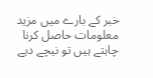خبر کے بارے میں مزید معلومات حاصل کرنا چاہتے ہیں تو نیچے دیے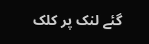گئے لنک پر کلک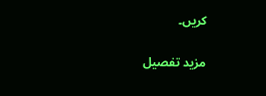کریں۔

مزید تفصیل